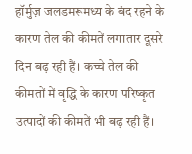हॉर्मुज़ जलडमरूमध्य के बंद रहने के कारण तेल की कीमतें लगातार दूसरे दिन बढ़ रही हैं। कच्चे तेल की कीमतों में वृद्धि के कारण परिष्कृत उत्पादों की कीमतें भी बढ़ रही हैं।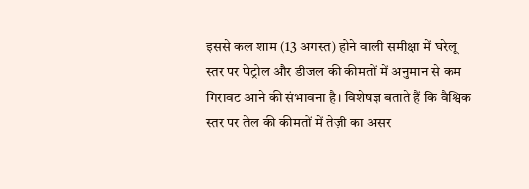इससे कल शाम (13 अगस्त) होने वाली समीक्षा में घरेलू स्तर पर पेट्रोल और डीजल की कीमतों में अनुमान से कम गिरावट आने की संभावना है। विशेषज्ञ बताते हैं कि वैश्विक स्तर पर तेल की कीमतों में तेज़ी का असर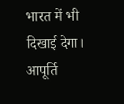भारत में भी दिखाई देगा। आपूर्ति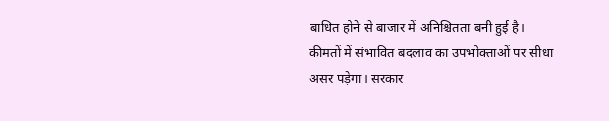बाधित होने से बाजार में अनिश्चितता बनी हुई है। कीमतों में संभावित बदलाव का उपभोक्ताओं पर सीधा असर पड़ेगा। सरकार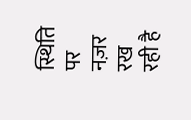स्थिति पर नज़र रख रही है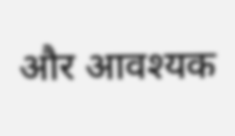और आवश्यक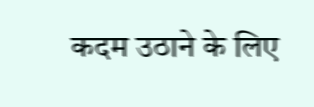कदम उठाने के लिए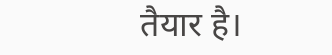तैयार है।